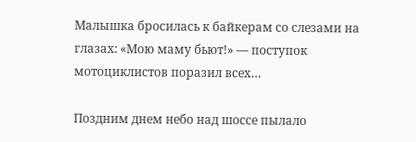Малышка бросилась к байкерам со слезами на глазах: «Мою маму бьют!» — поступок мотоциклистов поразил всех…

Поздним днем небо над шоссе пылало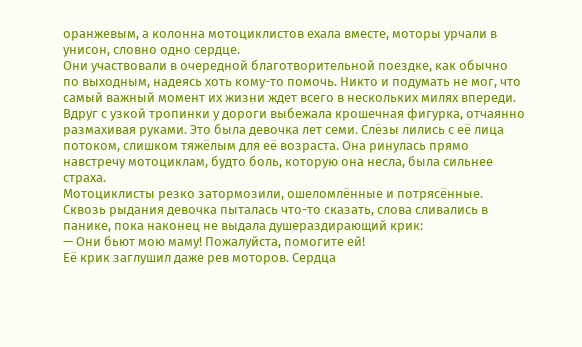оранжевым, а колонна мотоциклистов ехала вместе, моторы урчали в унисон, словно одно сердце.
Они участвовали в очередной благотворительной поездке, как обычно по выходным, надеясь хоть кому-то помочь. Никто и подумать не мог, что самый важный момент их жизни ждет всего в нескольких милях впереди.
Вдруг с узкой тропинки у дороги выбежала крошечная фигурка, отчаянно размахивая руками. Это была девочка лет семи. Слёзы лились с её лица потоком, слишком тяжёлым для её возраста. Она ринулась прямо навстречу мотоциклам, будто боль, которую она несла, была сильнее страха.
Мотоциклисты резко затормозили, ошеломлённые и потрясённые.
Сквозь рыдания девочка пыталась что-то сказать, слова сливались в панике, пока наконец не выдала душераздирающий крик:
— Они бьют мою маму! Пожалуйста, помогите ей!
Её крик заглушил даже рев моторов. Сердца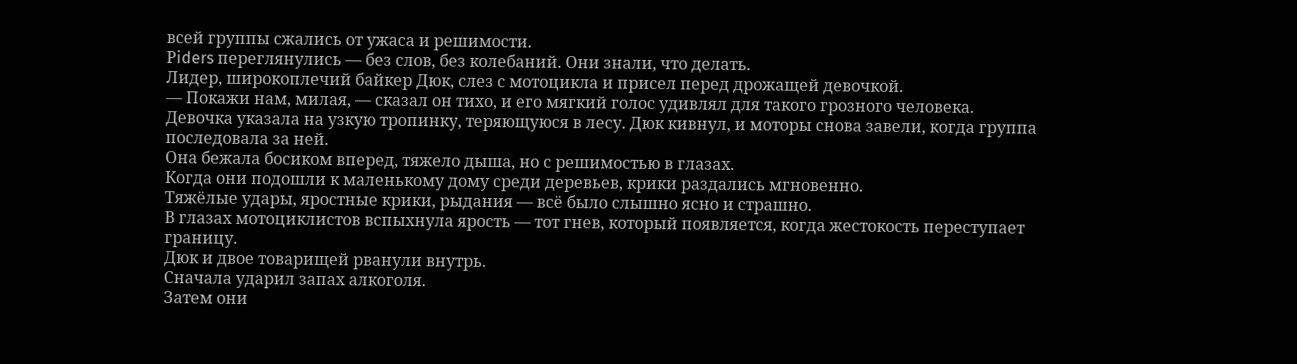всей группы сжались от ужаса и решимости.
Рiders переглянулись — без слов, без колебаний. Они знали, что делать.
Лидер, широкоплечий байкер Дюк, слез с мотоцикла и присел перед дрожащей девочкой.
— Покажи нам, милая, — сказал он тихо, и его мягкий голос удивлял для такого грозного человека.
Девочка указала на узкую тропинку, теряющуюся в лесу. Дюк кивнул, и моторы снова завели, когда группа последовала за ней.
Она бежала босиком вперед, тяжело дыша, но с решимостью в глазах.
Когда они подошли к маленькому дому среди деревьев, крики раздались мгновенно.
Тяжёлые удары, яростные крики, рыдания — всё было слышно ясно и страшно.
В глазах мотоциклистов вспыхнула ярость — тот гнев, который появляется, когда жестокость переступает границу.
Дюк и двое товарищей рванули внутрь.
Сначала ударил запах алкоголя.
Затем они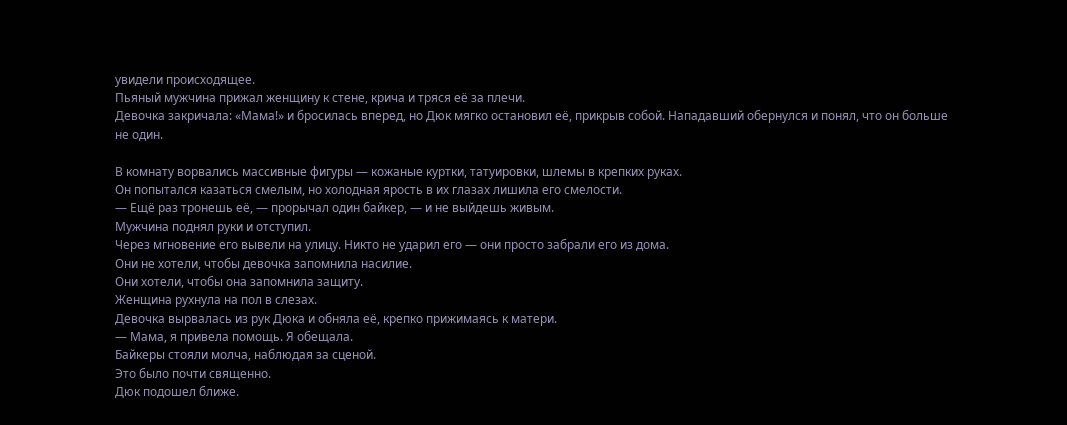увидели происходящее.
Пьяный мужчина прижал женщину к стене, крича и тряся её за плечи.
Девочка закричала: «Мама!» и бросилась вперед, но Дюк мягко остановил её, прикрыв собой. Нападавший обернулся и понял, что он больше не один.

В комнату ворвались массивные фигуры — кожаные куртки, татуировки, шлемы в крепких руках.
Он попытался казаться смелым, но холодная ярость в их глазах лишила его смелости.
— Ещё раз тронешь её, — прорычал один байкер, — и не выйдешь живым.
Мужчина поднял руки и отступил.
Через мгновение его вывели на улицу. Никто не ударил его — они просто забрали его из дома.
Они не хотели, чтобы девочка запомнила насилие.
Они хотели, чтобы она запомнила защиту.
Женщина рухнула на пол в слезах.
Девочка вырвалась из рук Дюка и обняла её, крепко прижимаясь к матери.
— Мама, я привела помощь. Я обещала.
Байкеры стояли молча, наблюдая за сценой.
Это было почти священно.
Дюк подошел ближе.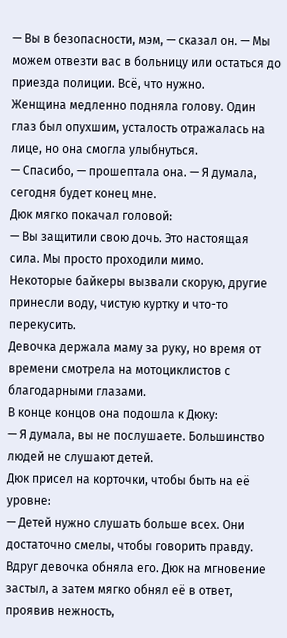— Вы в безопасности, мэм, — сказал он. — Мы можем отвезти вас в больницу или остаться до приезда полиции. Всё, что нужно.
Женщина медленно подняла голову. Один глаз был опухшим, усталость отражалась на лице, но она смогла улыбнуться.
— Спасибо, — прошептала она. — Я думала, сегодня будет конец мне.
Дюк мягко покачал головой:
— Вы защитили свою дочь. Это настоящая сила. Мы просто проходили мимо.
Некоторые байкеры вызвали скорую, другие принесли воду, чистую куртку и что-то перекусить.
Девочка держала маму за руку, но время от времени смотрела на мотоциклистов с благодарными глазами.
В конце концов она подошла к Дюку:
— Я думала, вы не послушаете. Большинство людей не слушают детей.
Дюк присел на корточки, чтобы быть на её уровне:
— Детей нужно слушать больше всех. Они достаточно смелы, чтобы говорить правду.
Вдруг девочка обняла его. Дюк на мгновение застыл, а затем мягко обнял её в ответ, проявив нежность,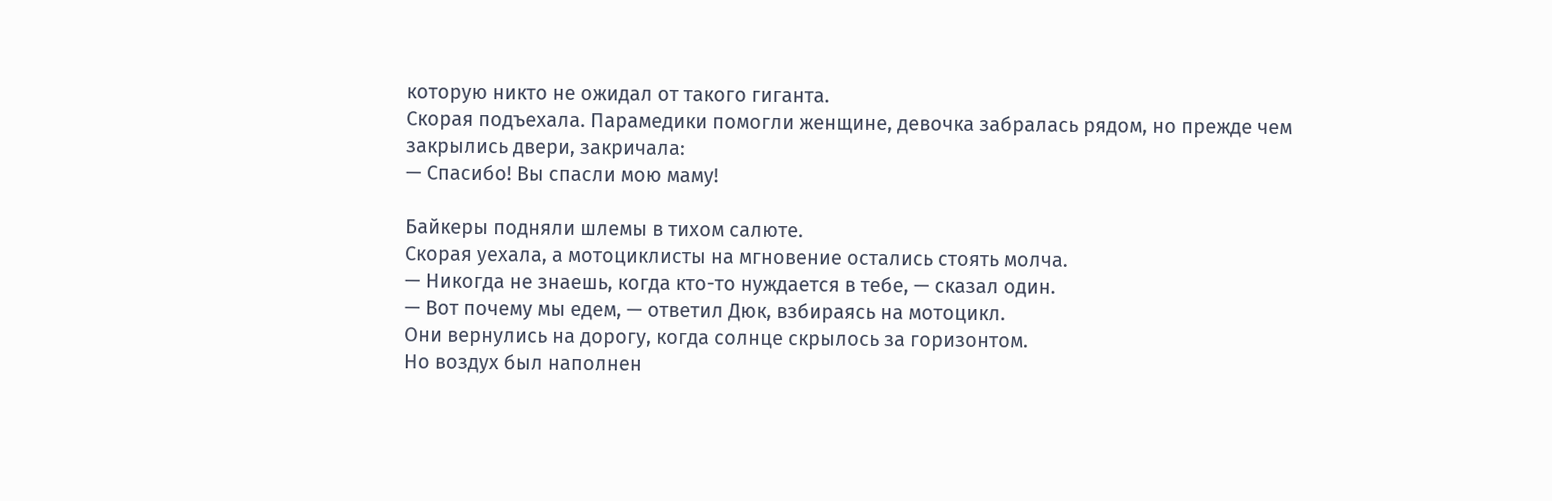которую никто не ожидал от такого гиганта.
Скорая подъехала. Парамедики помогли женщине, девочка забралась рядом, но прежде чем закрылись двери, закричала:
— Спасибо! Вы спасли мою маму!

Байкеры подняли шлемы в тихом салюте.
Скорая уехала, а мотоциклисты на мгновение остались стоять молча.
— Никогда не знаешь, когда кто-то нуждается в тебе, — сказал один.
— Вот почему мы едем, — ответил Дюк, взбираясь на мотоцикл.
Они вернулись на дорогу, когда солнце скрылось за горизонтом.
Но воздух был наполнен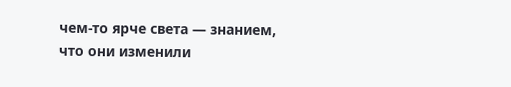чем-то ярче света — знанием, что они изменили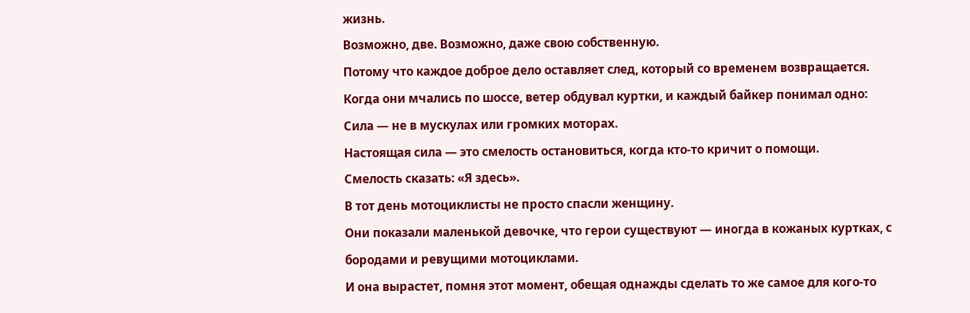жизнь.
Возможно, две. Возможно, даже свою собственную.
Потому что каждое доброе дело оставляет след, который со временем возвращается.
Когда они мчались по шоссе, ветер обдувал куртки, и каждый байкер понимал одно:
Сила — не в мускулах или громких моторах.
Настоящая сила — это смелость остановиться, когда кто-то кричит о помощи.
Смелость сказать: «Я здесь».
В тот день мотоциклисты не просто спасли женщину.
Они показали маленькой девочке, что герои существуют — иногда в кожаных куртках, с бородами и ревущими мотоциклами.
И она вырастет, помня этот момент, обещая однажды сделать то же самое для кого-то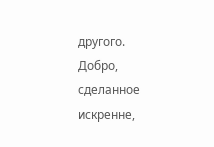другого.
Добро, сделанное искренне,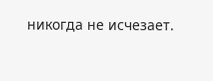никогда не исчезает.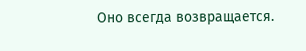Оно всегда возвращается.